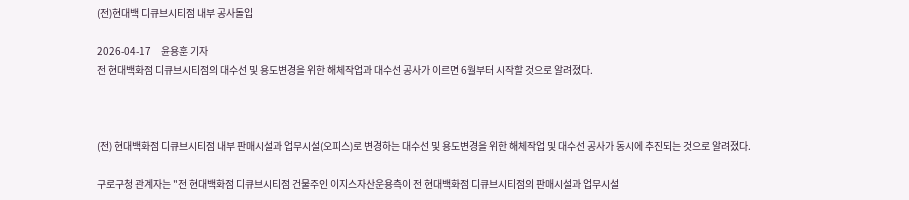(전)현대백 디큐브시티점 내부 공사돌입

2026-04-17     윤용훈 기자
전 현대백화점 디큐브시티점의 대수선 및 용도변경을 위한 해체작업과 대수선 공사가 이르면 6월부터 시작할 것으로 알려졌다.



(전) 현대백화점 디큐브시티점 내부 판매시설과 업무시설(오피스)로 변경하는 대수선 및 용도변경을 위한 해체작업 및 대수선 공사가 동시에 추진되는 것으로 알려졌다.

구로구청 관계자는 "전 현대백화점 디큐브시티점 건물주인 이지스자산운용측이 전 현대백화점 디큐브시티점의 판매시설과 업무시설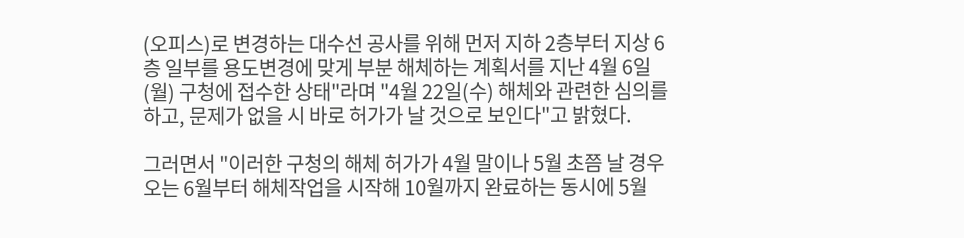(오피스)로 변경하는 대수선 공사를 위해 먼저 지하 2층부터 지상 6층 일부를 용도변경에 맞게 부분 해체하는 계획서를 지난 4월 6일(월) 구청에 접수한 상태"라며 "4월 22일(수) 해체와 관련한 심의를 하고, 문제가 없을 시 바로 허가가 날 것으로 보인다"고 밝혔다.

그러면서 "이러한 구청의 해체 허가가 4월 말이나 5월 초쯤 날 경우 오는 6월부터 해체작업을 시작해 10월까지 완료하는 동시에 5월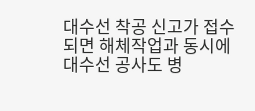대수선 착공 신고가 접수되면 해체작업과 동시에 대수선 공사도 병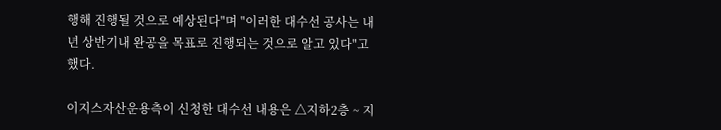행해 진행될 것으로 예상된다"며 "이러한 대수선 공사는 내년 상반기내 완공을 목표로 진행되는 것으로 알고 있다"고 했다.

이지스자산운용측이 신청한 대수선 내용은 △지하2층 ~ 지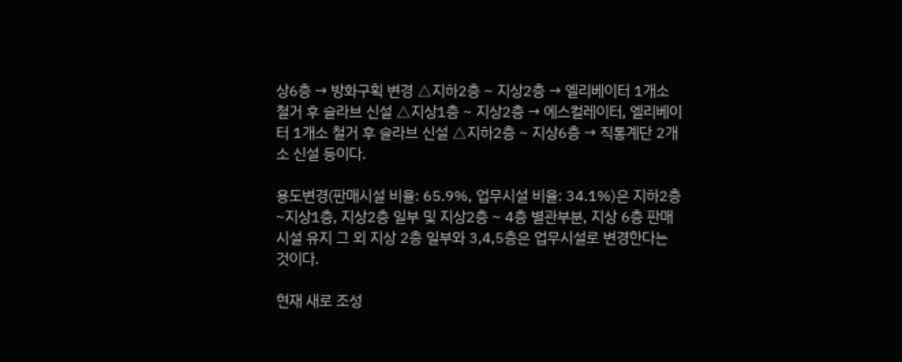상6층 → 방화구획 변경 △지하2층 ~ 지상2층 → 엘리베이터 1개소 철거 후 슬라브 신설 △지상1층 ~ 지상2층 → 에스컬레이터, 엘리베이터 1개소 철거 후 슬라브 신설 △지하2층 ~ 지상6층 → 직통계단 2개소 신설 등이다.

용도변경(판매시설 비율: 65.9%, 업무시설 비율: 34.1%)은 지하2층~지상1층, 지상2층 일부 및 지상2층 ~ 4층 별관부분, 지상 6층 판매시설 유지 그 외 지상 2층 일부와 3,4,5층은 업무시설로 변경한다는 것이다.

현재 새로 조성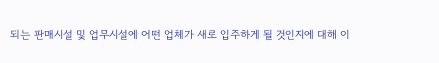되는 판매시설 및 업무시설에 어떤 업체가 새로 입주하게 될 것인지에 대해 이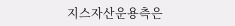지스자산운용측은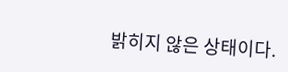밝히지 않은 상태이다.